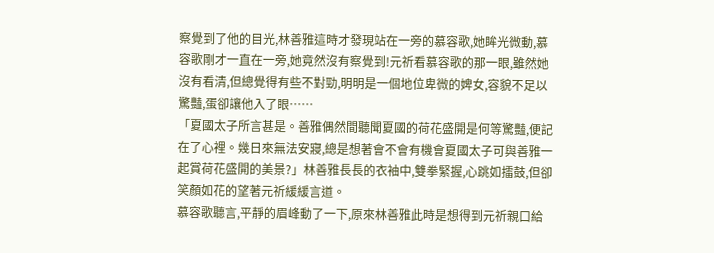察覺到了他的目光,林善雅這時才發現站在一旁的慕容歌,她眸光微動,慕容歌剛才一直在一旁,她竟然沒有察覺到!元祈看慕容歌的那一眼,雖然她沒有看清,但總覺得有些不對勁,明明是一個地位卑微的婢女,容貌不足以驚豔,蛋卻讓他入了眼……
「夏國太子所言甚是。善雅偶然間聽聞夏國的荷花盛開是何等驚豔,便記在了心裡。幾日來無法安寢,總是想著會不會有機會夏國太子可與善雅一起賞荷花盛開的美景?」林善雅長長的衣袖中,雙拳緊握,心跳如擂鼓,但卻笑顏如花的望著元祈緩緩言道。
慕容歌聽言,平靜的眉峰動了一下,原來林善雅此時是想得到元祈親口給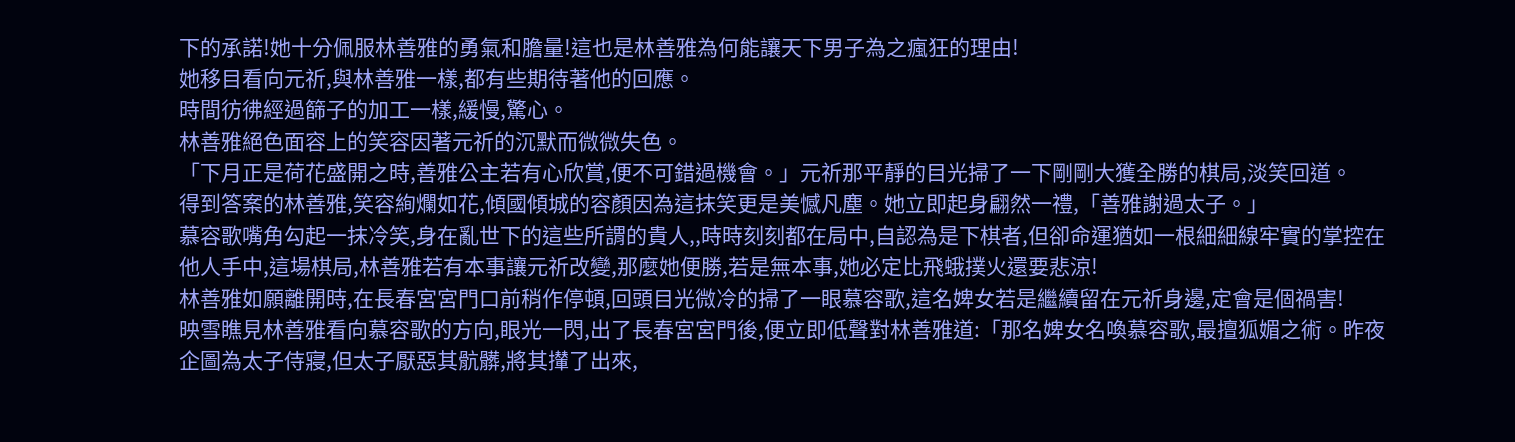下的承諾!她十分佩服林善雅的勇氣和膽量!這也是林善雅為何能讓天下男子為之瘋狂的理由!
她移目看向元祈,與林善雅一樣,都有些期待著他的回應。
時間彷彿經過篩子的加工一樣,緩慢,驚心。
林善雅絕色面容上的笑容因著元祈的沉默而微微失色。
「下月正是荷花盛開之時,善雅公主若有心欣賞,便不可錯過機會。」元祈那平靜的目光掃了一下剛剛大獲全勝的棋局,淡笑回道。
得到答案的林善雅,笑容絢爛如花,傾國傾城的容顏因為這抹笑更是美憾凡塵。她立即起身翩然一禮,「善雅謝過太子。」
慕容歌嘴角勾起一抹冷笑,身在亂世下的這些所謂的貴人,,時時刻刻都在局中,自認為是下棋者,但卻命運猶如一根細細線牢實的掌控在他人手中,這場棋局,林善雅若有本事讓元祈改變,那麼她便勝,若是無本事,她必定比飛蛾撲火還要悲涼!
林善雅如願離開時,在長春宮宮門口前稍作停頓,回頭目光微冷的掃了一眼慕容歌,這名婢女若是繼續留在元祈身邊,定會是個禍害!
映雪瞧見林善雅看向慕容歌的方向,眼光一閃,出了長春宮宮門後,便立即低聲對林善雅道:「那名婢女名喚慕容歌,最擅狐媚之術。昨夜企圖為太子侍寢,但太子厭惡其骯髒,將其攆了出來,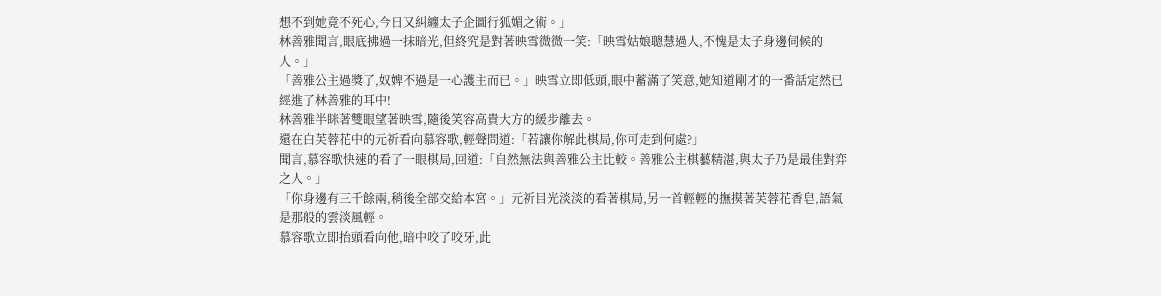想不到她竟不死心,今日又糾纏太子企圖行狐媚之術。」
林善雅聞言,眼底拂過一抹暗光,但終究是對著映雪微微一笑:「映雪姑娘聰慧過人,不愧是太子身邊伺候的人。」
「善雅公主過獎了,奴婢不過是一心護主而已。」映雪立即低頭,眼中蓄滿了笑意,她知道剛才的一番話定然已經進了林善雅的耳中!
林善雅半眯著雙眼望著映雪,隨後笑容高貴大方的緩步離去。
還在白芙蓉花中的元祈看向慕容歌,輕聲問道:「若讓你解此棋局,你可走到何處?」
聞言,慕容歌快速的看了一眼棋局,回道:「自然無法與善雅公主比較。善雅公主棋藝精湛,與太子乃是最佳對弈之人。」
「你身邊有三千餘兩,稍後全部交給本宮。」元祈目光淡淡的看著棋局,另一首輕輕的撫摸著芙蓉花香皂,語氣是那般的雲淡風輕。
慕容歌立即抬頭看向他,暗中咬了咬牙,此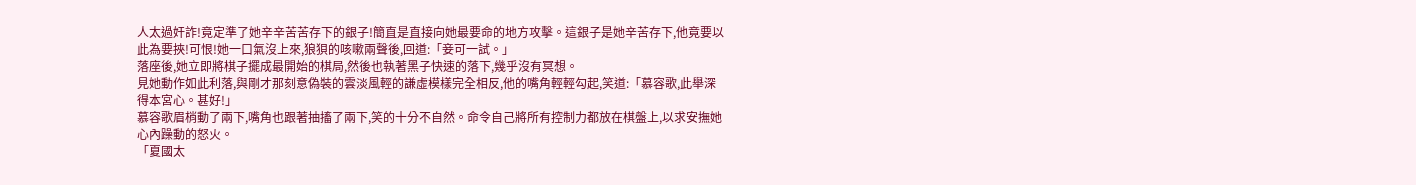人太過奸詐!竟定準了她辛辛苦苦存下的銀子!簡直是直接向她最要命的地方攻擊。這銀子是她辛苦存下,他竟要以此為要挾!可恨!她一口氣沒上來,狼狽的咳嗽兩聲後,回道:「妾可一試。」
落座後,她立即將棋子擺成最開始的棋局,然後也執著黑子快速的落下,幾乎沒有冥想。
見她動作如此利落,與剛才那刻意偽裝的雲淡風輕的謙虛模樣完全相反,他的嘴角輕輕勾起,笑道:「慕容歌,此舉深得本宮心。甚好!」
慕容歌眉梢動了兩下,嘴角也跟著抽搐了兩下,笑的十分不自然。命令自己將所有控制力都放在棋盤上,以求安撫她心內躁動的怒火。
「夏國太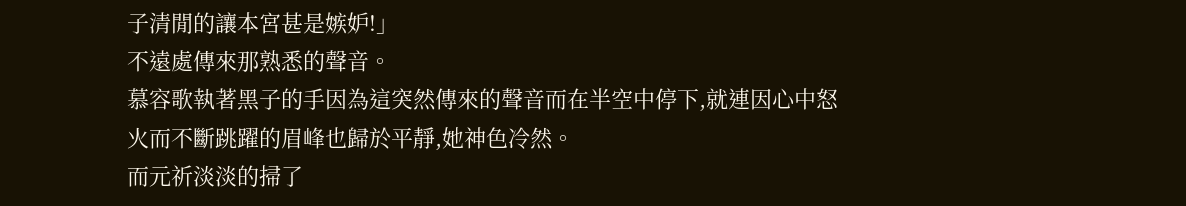子清閒的讓本宮甚是嫉妒!」
不遠處傳來那熟悉的聲音。
慕容歌執著黑子的手因為這突然傳來的聲音而在半空中停下,就連因心中怒火而不斷跳躍的眉峰也歸於平靜,她神色冷然。
而元祈淡淡的掃了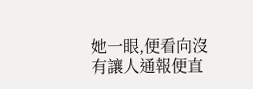她一眼,便看向沒有讓人通報便直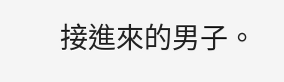接進來的男子。